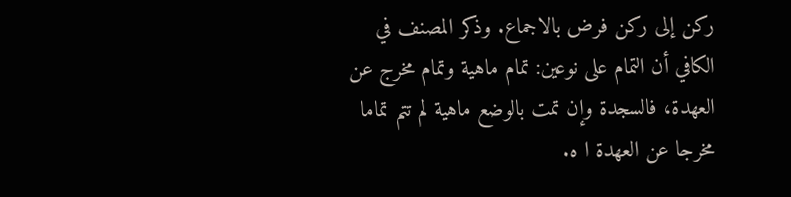ركن إلى ركن فرض بالاجماع. وذكر المصنف في الكافي أن التمام على نوعين: تمام ماهية وتمام مخرج عن العهدة، فالسجدة وإن تمت بالوضع ماهية لم تتم تماما مخرجا عن العهدة ا ه.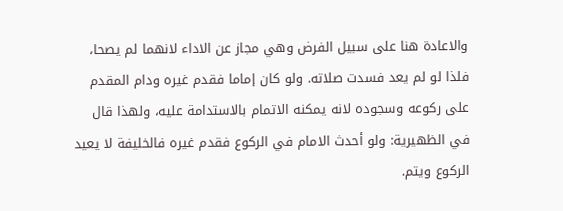والاعادة هنا على سبيل الفرض وهي مجاز عن الاداء لانهما لم يصحا، فلذا لو لم يعد فسدت صلاته. ولو كان إماما فقدم غيره ودام المقدم على ركوعه وسجوده لانه يمكنه الاتمام بالاستدامة عليه، ولهذا قال في الظهيرية: ولو أحدث الامام في الركوع فقدم غيره فالخليفة لا يعيد الركوع ويتم.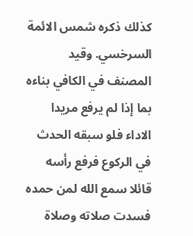كذلك ذكره شمس الائمة السرخسي. وقيد المصنف في الكافي بناءه بما إذا لم يرفع مريدا الاداء فلو سبقه الحدث في الركوع فرفع رأسه قائلا سمع الله لمن حمده فسدت صلاته وصلاة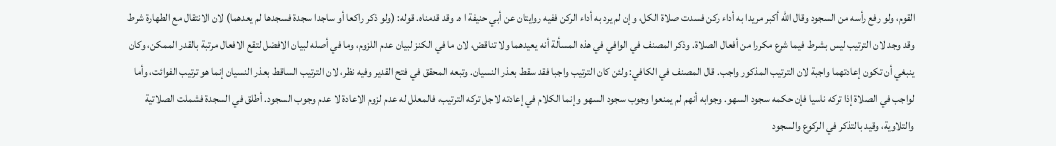القوم، ولو رفع رأسه من السجود وقال الله أكبر مريدا به أداء ركن فسدت صلاة الكل، وإن لم يرد به أداء الركن ففيه روايتان عن أبي حنيفة ا ه. وقد قدمناه. قوله: (ولو ذكر راكعا أو ساجدا سجدة فسجدها لم يعدهما) لان الانتقال مع الطهارة شرط وقد وجد لان الترتيب ليس بشرط فيما شرع مكررا من أفعال الصلاة. وذكر المصنف في الوافي في هذه المسألة أنه يعيدهما ولا تناقض، لان ما في الكنز لبيان عدم اللزوم، وما في أصله لبيان الافضل لتقع الافعال مرتبة بالقدر الممكن، وكان ينبغي أن تكون إعادتهما واجبة لان الترتيب المذكور واجب. قال المصنف في الكافي: ولئن كان الترتيب واجبا فقد سقط بعذر النسيان. وتبعه المحقق في فتح القدير وفيه نظر، لان الترتيب الساقط بعذر النسيان إنما هو ترتيب الفوائت، وأما لواجب في الصلاة إذا تركه ناسيا فإن حكمه سجود السهو. وجوابه أنهم لم يمنعوا وجوب سجود السهو وإنما الكلام في إعادته لاجل تركه الترتيب، فالمعلل له عدم لزوم الاعادة لا عدم وجوب السجود. أطلق في السجدة فشملت الصلاتية والتلاوية، وقيد بالتذكر في الركوع والسجود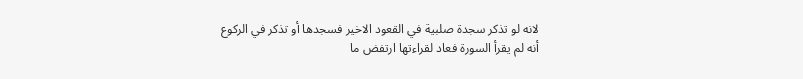لانه لو تذكر سجدة صلبية في القعود الاخير فسجدها أو تذكر في الركوع أنه لم يقرأ السورة فعاد لقراءتها ارتفض ما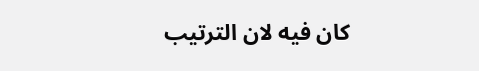كان فيه لان الترتيب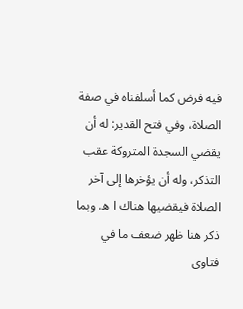فيه فرض كما أسلفناه في صفة الصلاة، وفي فتح القدير: له أن يقضي السجدة المتروكة عقب التذكر، وله أن يؤخرها إلى آخر الصلاة فيقضيها هناك ا ه. وبما ذكر هنا ظهر ضعف ما في فتاوى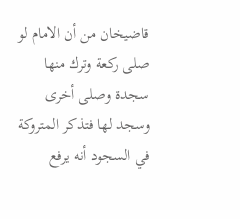قاضيخان من أن الامام لو صلى ركعة وترك منها سجدة وصلى أخرى وسجد لها فتذكر المتروكة في السجود أنه يرفع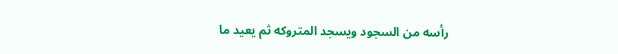رأسه من السجود ويسجد المتروكه ثم يعيد ما